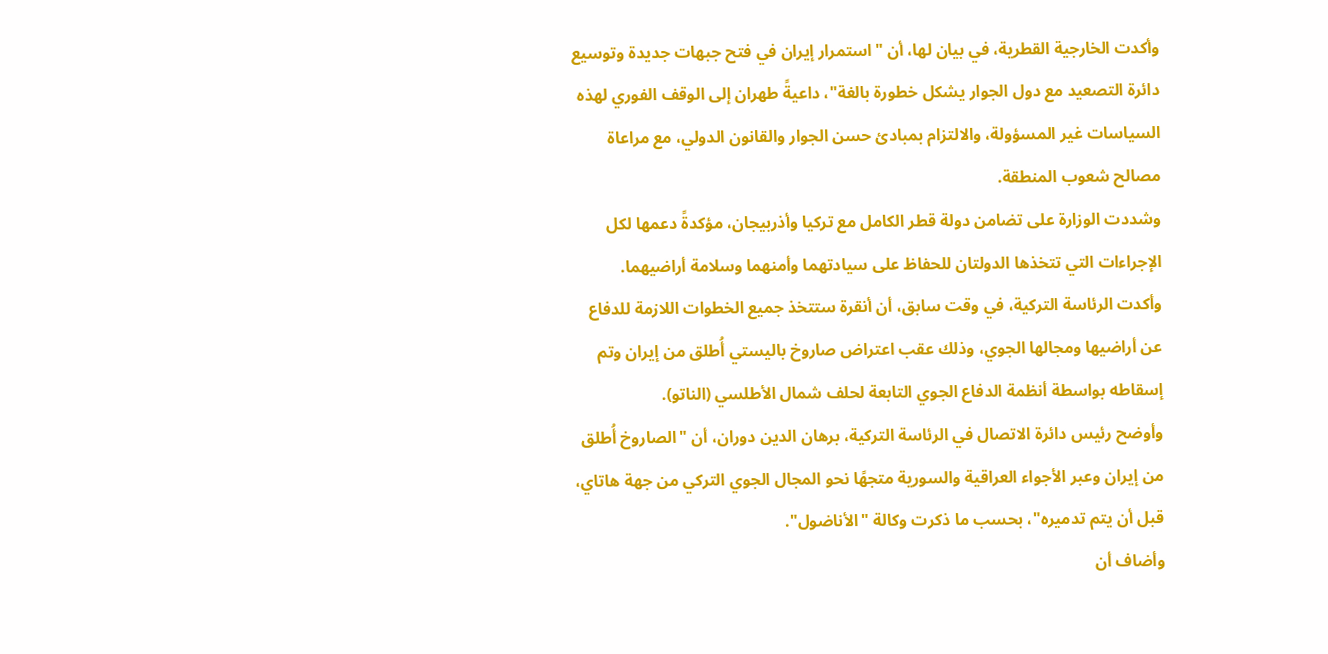وأكدت الخارجية القطرية، في بيان لها، أن "استمرار إيران في فتح جبهات جديدة وتوسيع دائرة التصعيد مع دول الجوار يشكل خطورة بالغة"، داعيةً طهران إلى الوقف الفوري لهذه السياسات غير المسؤولة، والالتزام بمبادئ حسن الجوار والقانون الدولي، مع مراعاة مصالح شعوب المنطقة.
وشددت الوزارة على تضامن دولة قطر الكامل مع تركيا وأذربيجان، مؤكدةً دعمها لكل الإجراءات التي تتخذها الدولتان للحفاظ على سيادتهما وأمنهما وسلامة أراضيهما.
وأكدت الرئاسة التركية، في وقت سابق، أن أنقرة ستتخذ جميع الخطوات اللازمة للدفاع عن أراضيها ومجالها الجوي، وذلك عقب اعتراض صاروخ باليستي أُطلق من إيران وتم إسقاطه بواسطة أنظمة الدفاع الجوي التابعة لحلف شمال الأطلسي (الناتو).
وأوضح رئيس دائرة الاتصال في الرئاسة التركية، برهان الدين دوران، أن "الصاروخ أُطلق من إيران وعبر الأجواء العراقية والسورية متجهًا نحو المجال الجوي التركي من جهة هاتاي، قبل أن يتم تدميره"، بحسب ما ذكرت وكالة "الأناضول".
وأضاف أن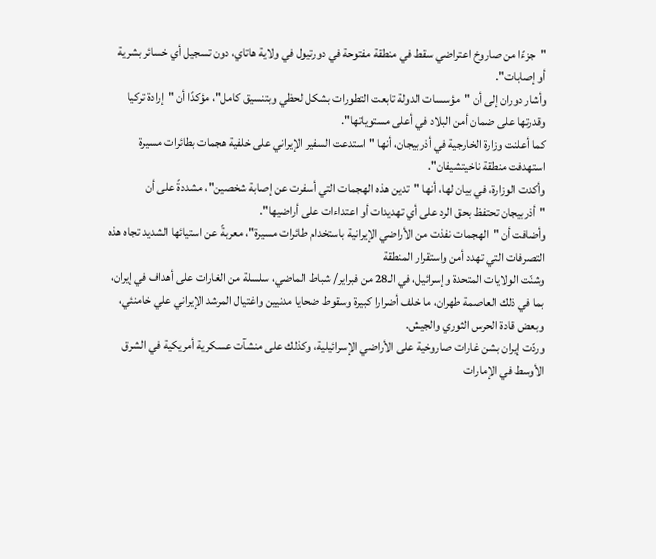"جزءًا من صاروخ اعتراضي سقط في منطقة مفتوحة في دورتيول في ولاية هاتاي، دون تسجيل أي خسائر بشرية أو إصابات".
وأشار دوران إلى أن "مؤسسات الدولة تابعت التطورات بشكل لحظي وبتنسيق كامل"، مؤكدًا أن "إرادة تركيا وقدرتها على ضمان أمن البلاد في أعلى مستوياتها".
كما أعلنت وزارة الخارجية في أذربيجان، أنها "استدعت السفير الإيراني على خلفية هجمات بطائرات مسيرة استهدفت منطقة ناخيتشيفان".
وأكدت الوزارة، في بيان لها، أنها "تدين هذه الهجمات التي أسفرت عن إصابة شخصين"، مشددةً على أن "أذربيجان تحتفظ بحق الرد على أي تهديدات أو اعتداءات على أراضيها".
وأضافت أن "الهجمات نفذت من الأراضي الإيرانية باستخدام طائرات مسيرة"، معربةً عن استيائها الشديد تجاه هذه التصرفات التي تهدد أمن واستقرار المنطقة
وشنّت الولايات المتحدة وإسرائيل، في الـ28 من فبراير/ شباط الماضي، سلسلة من الغارات على أهداف في إيران، بما في ذلك العاصمة طهران، ما خلف أضرارا كبيرة وسقوط ضحايا مدنيين واغتيال المرشد الإيراني علي خامنئي، وبعض قادة الحرس الثوري والجيش.
وردّت إيران بشن غارات صاروخية على الأراضي الإسرائيلية، وكذلك على منشآت عسكرية أمريكية في الشرق الأوسط في الإمارات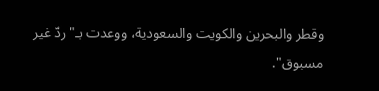وقطر والبحرين والكويت والسعودية، ووعدت بـ"ردّ غير مسبوق".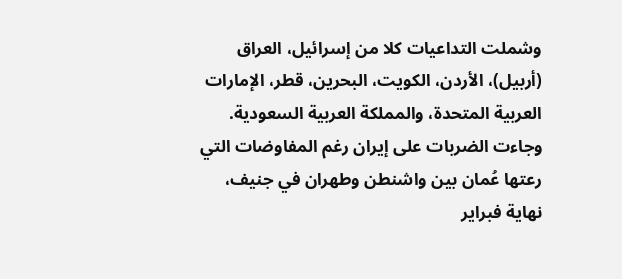وشملت التداعيات كلا من إسرائيل، العراق (أربيل)، الأردن، الكويت، البحرين، قطر، الإمارات العربية المتحدة، والمملكة العربية السعودية.
وجاءت الضربات على إيران رغم المفاوضات التي رعتها عُمان بين واشنطن وطهران في جنيف، نهاية فبراير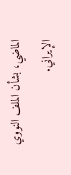الماضي، بشأن الملف النووي الإيراني.